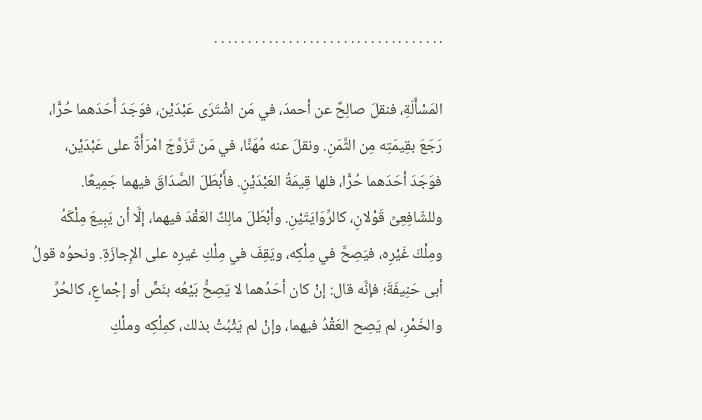. . . . . . . . . . . . . . . . . . . . . . . . . . . . . . . . . .

المَسْأَلَةِ، فنقلَ صالِحٌ عن أحمدَ، في مَن اشْتَرَى عَبْدَيْن، فوَجَدَ أَحَدَهما حُرًّا، رَجَعَ بقِيمَتِه مِن الثَّمَنِ. ونقلَ عنه مُهَنَّا، في مَن تَزَوَّجَ امْرَأَةً على عَبْدَيْن، فوَجَدَ أحَدَهما حُرًّا، فلها قِيمَةُ العَبْدَيْنِ. فأَبْطَلَ الصَّدَاقَ فيهما جَمِيعًا. وللشّافِعِىِّ قَوْلانِ، كالرِّوَايَتَيْنِ. وأبْطَلَ مالِكٌ العَقْدَ فيهما، إلَّا أن يَبِيعَ مِلْكَهُ ومِلْكَ غَيْرِه، فيَصِحَّ في مِلْكِه، ويَقِفَ في مِلْكِ غيرِه على الإِجازَةِ. ونحوُه قولُ أبى حَنِيفَةَ؛ فإنَّه قال: إنْ كان أحَدُهما لا يَصِحُّ بَيْعُه بنَصٍّ أو إجْماعٍ، كالحُرِّ والخَمْرِ، لم يَصِح العَقْدُ فيهما، وإنْ لم يَثْبُتْ بذلك، كمِلْكِه وملْكِ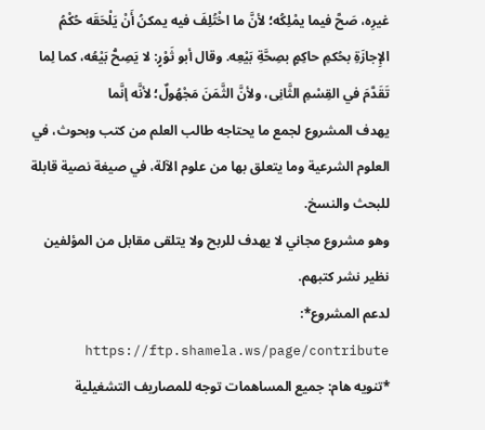غيرِه، صَحَّ فيما يمْلِكُه؛ لأنَّ ما اخْتُلِفَ فيه يمكنُ أَنْ يَلْحَقَه حُكْمُ الإِجازَةِ بحُكمِ حاكِمٍ بصِحَّةِ بَيْعِه. وقال أبو ثَوْرٍ: لا يَصِحُّ بَيْعُه، كما لِما تَقَدَّمَ في القِسْمِ الثَّانِى، ولأنَّ الثَّمَنَ مَجْهُولٌ؛ لأنَّه إنَّما
يهدف المشروع لجمع ما يحتاجه طالب العلم من كتب وبحوث، في العلوم الشرعية وما يتعلق بها من علوم الآلة، في صيغة نصية قابلة للبحث والنسخ.
وهو مشروع مجاني لا يهدف للربح ولا يتلقى مقابل من المؤلفين نظير نشر كتبهم.
لدعم المشروع*: https://ftp.shamela.ws/page/contribute
*تنويه هام: جميع المساهمات توجه للمصاريف التشغيلية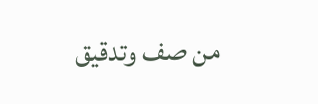من صف وتدقيق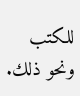للكتب ونحو ذلك.